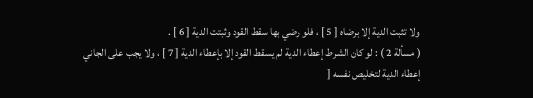ولا تثبت الدية إلا برضاه [ 5 ] ، فلو رضي بها سقط القود وثبتت الدية [ 6 ] .
( مسألة 2 ) : لو كان الشرط إعطاء الدية لم يسقط القود إلا بإعطاء الدية [ 7 ] ، ولا يجب على الجاني إعطاء الدية لتخليص نفسه [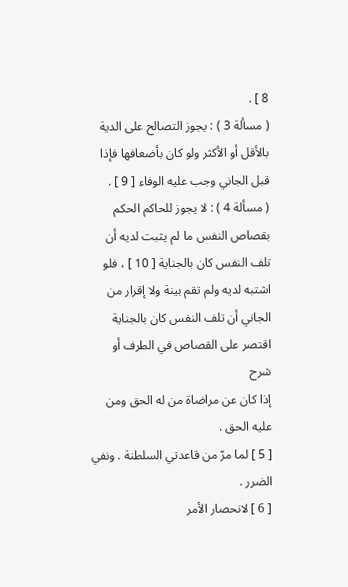8 ] .
( مسألة 3 ) : يجوز التصالح على الدية بالأقل أو الأكثر ولو كان بأضعافها فإذا قبل الجاني وجب عليه الوفاء [ 9 ] .
( مسألة 4 ) : لا يجوز للحاكم الحكم بقصاص النفس ما لم يثبت لديه أن تلف النفس كان بالجناية [ 10 ] ، فلو اشتبه لديه ولم تقم بينة ولا إقرار من الجاني أن تلف النفس كان بالجناية اقتصر على القصاص في الطرف أو
شرح
إذا كان عن مراضاة من له الحق ومن عليه الحق .
[ 5 ] لما مرّ من قاعدتي السلطنة . ونفي الضرر .
[ 6 ] لانحصار الأمر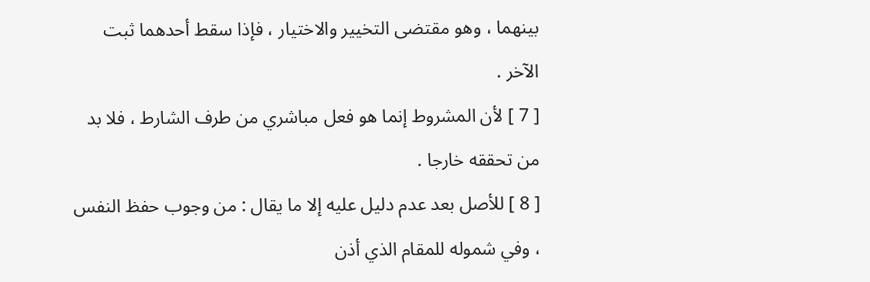بينهما ، وهو مقتضى التخيير والاختيار ، فإذا سقط أحدهما ثبت الآخر .
[ 7 ] لأن المشروط إنما هو فعل مباشري من طرف الشارط ، فلا بد من تحققه خارجا .
[ 8 ] للأصل بعد عدم دليل عليه إلا ما يقال : من وجوب حفظ النفس ، وفي شموله للمقام الذي أذن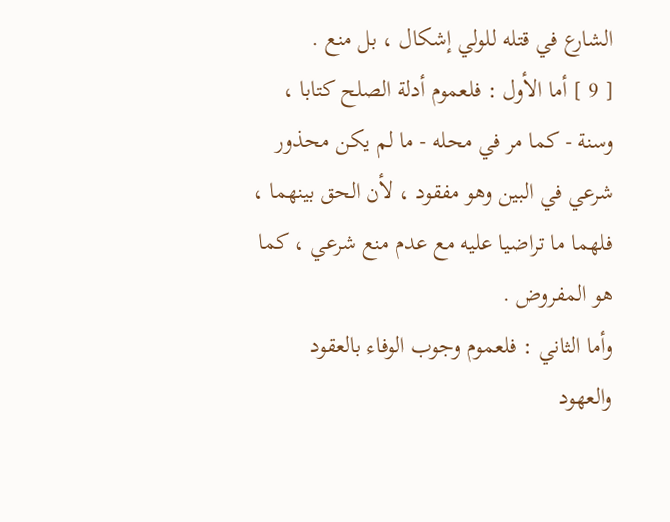الشارع في قتله للولي إشكال ، بل منع .
[ 9 ] أما الأول : فلعموم أدلة الصلح كتابا ، وسنة - كما مر في محله - ما لم يكن محذور شرعي في البين وهو مفقود ، لأن الحق بينهما ، فلهما ما تراضيا عليه مع عدم منع شرعي ، كما هو المفروض .
وأما الثاني : فلعموم وجوب الوفاء بالعقود والعهود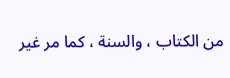من الكتاب ، والسنة ، كما مر غير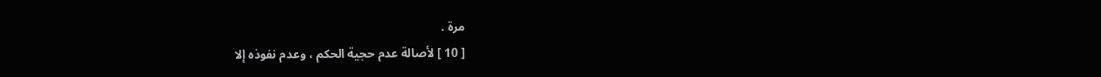مرة .
[ 10 ] لأصالة عدم حجية الحكم ، وعدم نفوذه إلا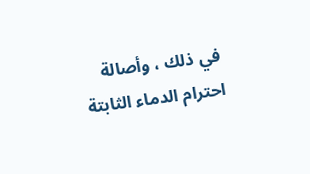في ذلك ، وأصالة احترام الدماء الثابتة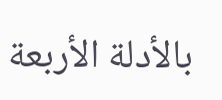بالأدلة الأربعة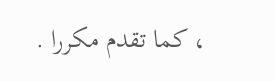، كما تقدم مكررا .